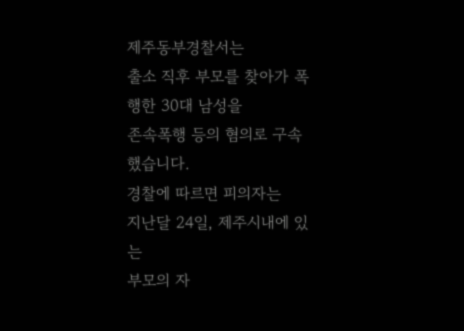제주동부경찰서는
출소 직후 부모를 찾아가 폭행한 30대 남성을
존속폭행 등의 혐의로 구속했습니다.
경찰에 따르면 피의자는
지난달 24일, 제주시내에 있는
부모의 자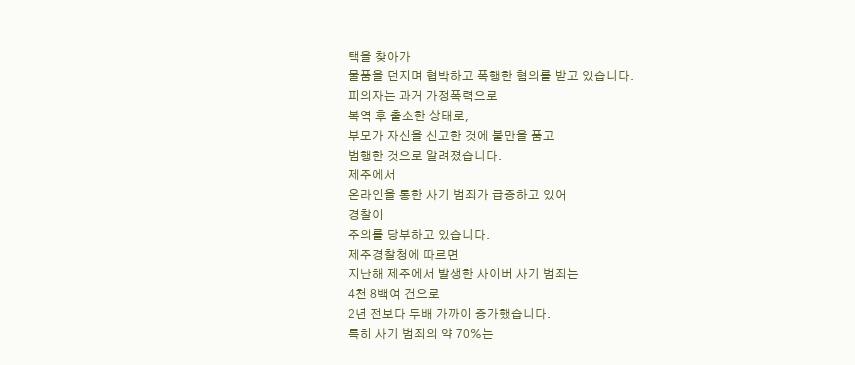택을 찾아가
물품을 던지며 협박하고 폭행한 혐의를 받고 있습니다.
피의자는 과거 가정폭력으로
복역 후 출소한 상태로,
부모가 자신을 신고한 것에 불만을 품고
범행한 것으로 알려졌습니다.
제주에서
온라인을 통한 사기 범죄가 급증하고 있어
경찰이
주의를 당부하고 있습니다.
제주경찰청에 따르면
지난해 제주에서 발생한 사이버 사기 범죄는
4천 8백여 건으로
2년 전보다 두배 가까이 증가했습니다.
특히 사기 범죄의 약 70%는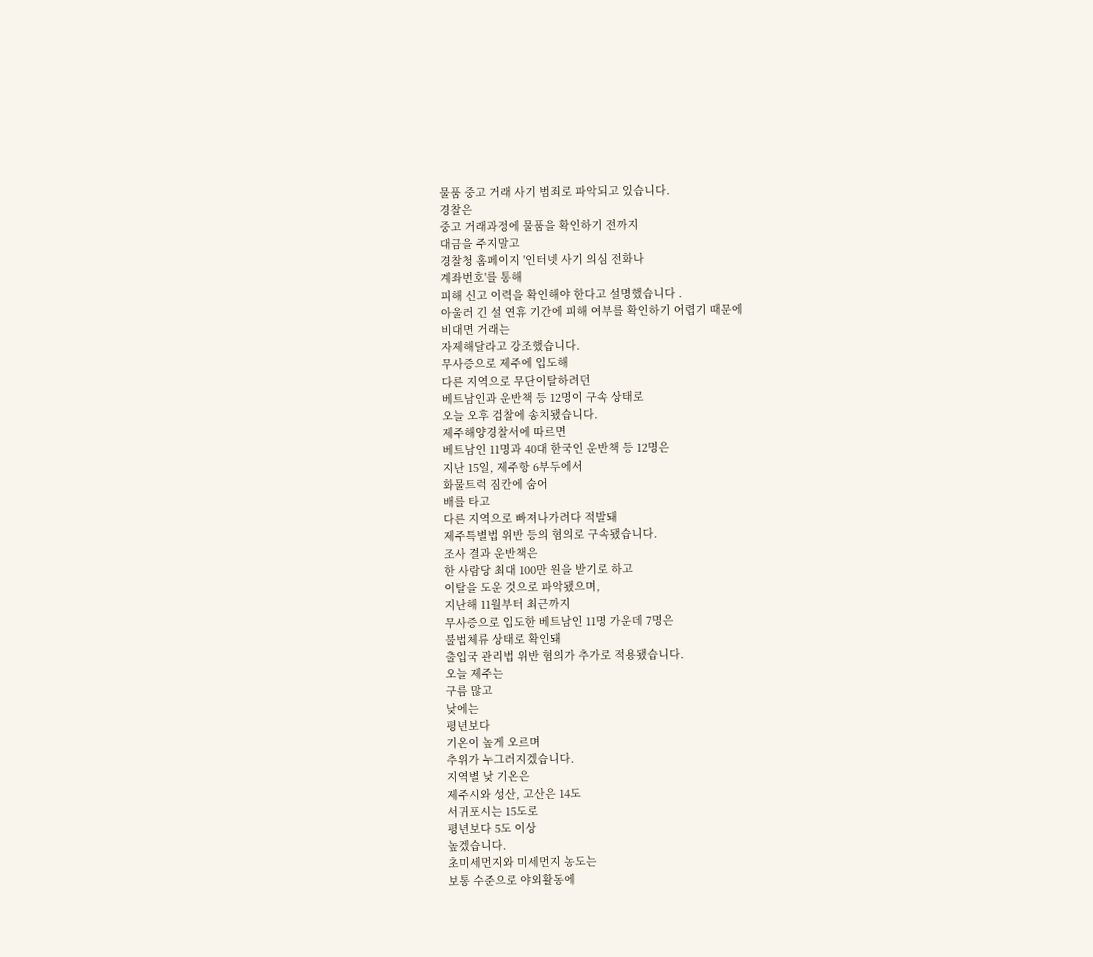물품 중고 거래 사기 범죄로 파악되고 있습니다.
경찰은
중고 거래과정에 물품을 확인하기 전까지
대금을 주지말고
경찰청 홈페이지 '인터넷 사기 의심 전화나
계좌번호'를 통해
피해 신고 이력을 확인해야 한다고 설명했습니다 .
아울러 긴 설 연휴 기간에 피해 여부를 확인하기 어렵기 때문에
비대면 거래는
자제해달라고 강조했습니다.
무사증으로 제주에 입도해
다른 지역으로 무단이탈하려던
베트남인과 운반책 등 12명이 구속 상태로
오늘 오후 검찰에 송치됐습니다.
제주해양경찰서에 따르면
베트남인 11명과 40대 한국인 운반책 등 12명은
지난 15일, 제주항 6부두에서
화물트럭 짐칸에 숨어
배를 타고
다른 지역으로 빠져나가려다 적발돼
제주특별법 위반 등의 혐의로 구속됐습니다.
조사 결과 운반책은
한 사람당 최대 100만 원을 받기로 하고
이탈을 도운 것으로 파악됐으며,
지난해 11월부터 최근까지
무사증으로 입도한 베트남인 11명 가운데 7명은
불법체류 상태로 확인돼
출입국 관리법 위반 혐의가 추가로 적용됐습니다.
오늘 제주는
구름 많고
낮에는
평년보다
기온이 높게 오르며
추위가 누그러지겠습니다.
지역별 낮 기온은
제주시와 성산, 고산은 14도
서귀포시는 15도로
평년보다 5도 이상
높겠습니다.
초미세먼지와 미세먼지 농도는
보통 수준으로 야외활동에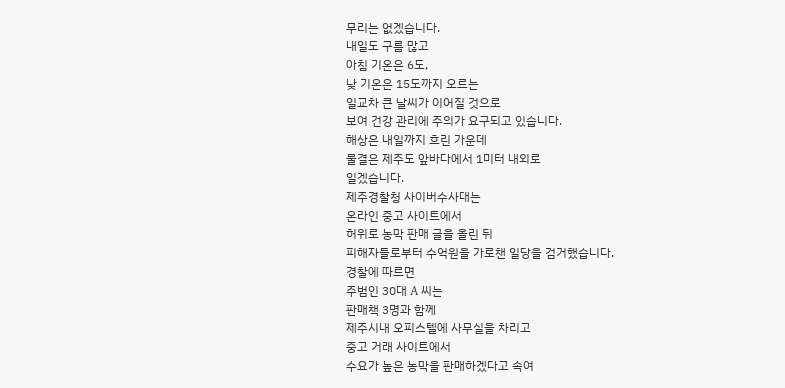무리는 없겠습니다.
내일도 구름 많고
아침 기온은 6도,
낮 기온은 15도까지 오르는
일교차 큰 날씨가 이어질 것으로
보여 건강 관리에 주의가 요구되고 있습니다.
해상은 내일까지 흐린 가운데
물결은 제주도 앞바다에서 1미터 내외로
일겠습니다.
제주경찰청 사이버수사대는
온라인 중고 사이트에서
허위로 농막 판매 글을 올린 뒤
피해자들로부터 수억원을 가로챈 일당을 검거했습니다.
경찰에 따르면
주범인 30대 A 씨는
판매책 3명과 함께
제주시내 오피스텔에 사무실을 차리고
중고 거래 사이트에서
수요가 높은 농막을 판매하겠다고 속여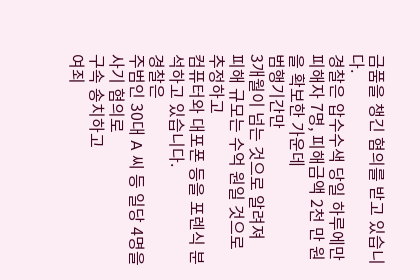금품을 챙긴 혐의를 받고 있습니다.
경찰은 압수수색 당일 하루에만
피해자 7명, 피해금액 2천 만 원을 확보한 가운데
범행기간만
3개월이 넘는 것으로 알려져
피해 규모는 수억 원일 것으로 추정하고
컴퓨터와 대포폰 등을 포렌식 분석하고 있습니다.
경찰은
주범인 30대 A 씨 등 일당 4명을 사기 혐의로
구속 송치하고
여죄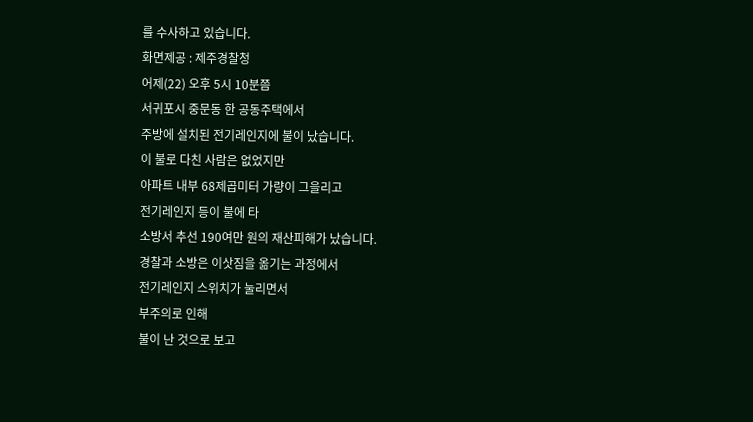를 수사하고 있습니다.
화면제공 : 제주경찰청
어제(22) 오후 5시 10분쯤
서귀포시 중문동 한 공동주택에서
주방에 설치된 전기레인지에 불이 났습니다.
이 불로 다친 사람은 없었지만
아파트 내부 68제곱미터 가량이 그을리고
전기레인지 등이 불에 타
소방서 추선 190여만 원의 재산피해가 났습니다.
경찰과 소방은 이삿짐을 옮기는 과정에서
전기레인지 스위치가 눌리면서
부주의로 인해
불이 난 것으로 보고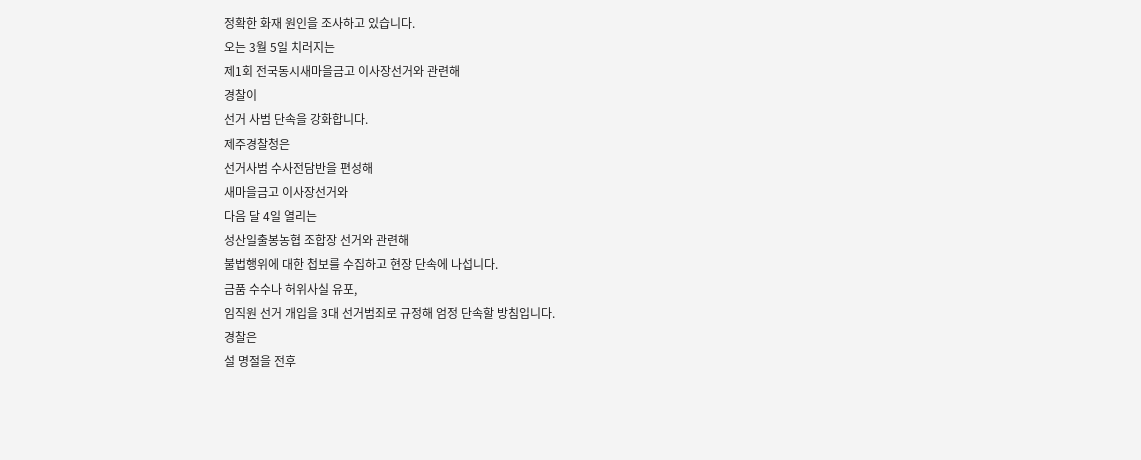정확한 화재 원인을 조사하고 있습니다.
오는 3월 5일 치러지는
제1회 전국동시새마을금고 이사장선거와 관련해
경찰이
선거 사범 단속을 강화합니다.
제주경찰청은
선거사범 수사전담반을 편성해
새마을금고 이사장선거와
다음 달 4일 열리는
성산일출봉농협 조합장 선거와 관련해
불법행위에 대한 첩보를 수집하고 현장 단속에 나섭니다.
금품 수수나 허위사실 유포,
임직원 선거 개입을 3대 선거범죄로 규정해 엄정 단속할 방침입니다.
경찰은
설 명절을 전후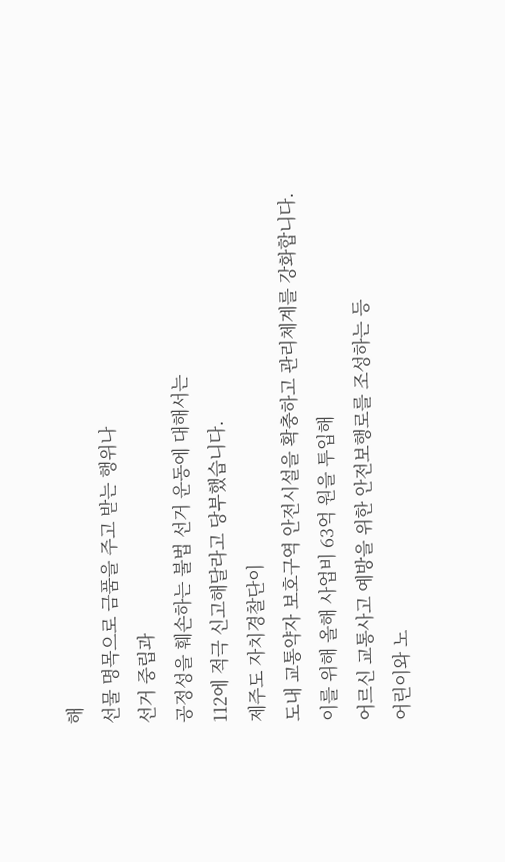해
선물 명목으로 금품을 주고 받는 행위나
선거 중립과
공정성을 훼손하는 불법 선거 운동에 대해서는
112에 적극 신고해달라고 당부했습니다.
제주도 자치경찰단이
도내 교통약자 보호구역 안전시설을 확충하고 관리체계를 강화합니다.
이를 위해 올해 사업비 63억 원을 투입해
어르신 교통사고 예방을 위한 안전보행로를 조성하는 등
어린이와 노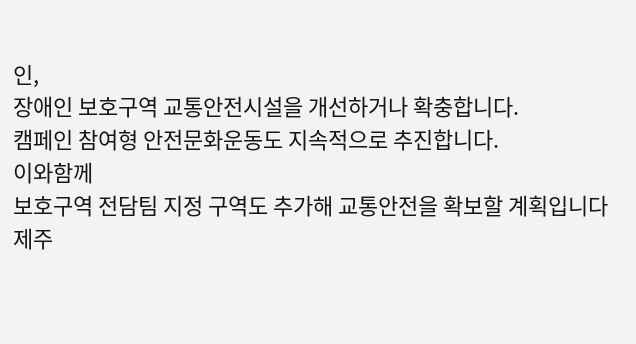인,
장애인 보호구역 교통안전시설을 개선하거나 확충합니다.
캠페인 참여형 안전문화운동도 지속적으로 추진합니다.
이와함께
보호구역 전담팀 지정 구역도 추가해 교통안전을 확보할 계획입니다
제주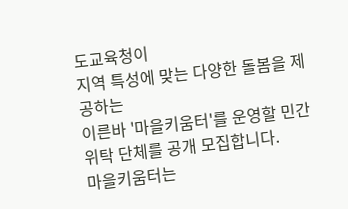도교육청이
지역 특성에 맞는 다양한 돌봄을 제공하는
이른바 '마을키움터'를 운영할 민간위탁 단체를 공개 모집합니다.
마을키움터는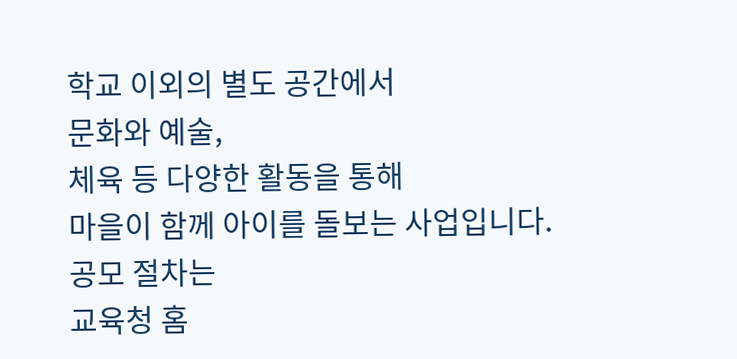학교 이외의 별도 공간에서
문화와 예술,
체육 등 다양한 활동을 통해
마을이 함께 아이를 돌보는 사업입니다.
공모 절차는
교육청 홈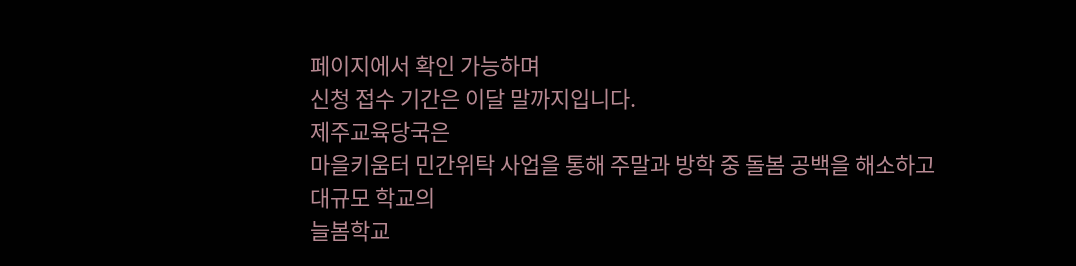페이지에서 확인 가능하며
신청 접수 기간은 이달 말까지입니다.
제주교육당국은
마을키움터 민간위탁 사업을 통해 주말과 방학 중 돌봄 공백을 해소하고
대규모 학교의
늘봄학교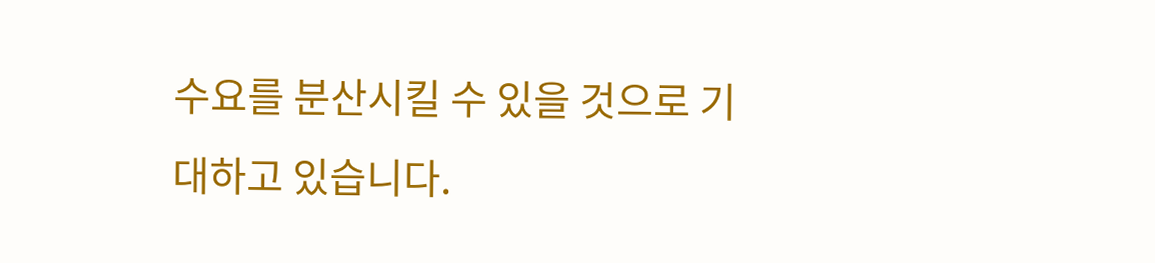수요를 분산시킬 수 있을 것으로 기대하고 있습니다.